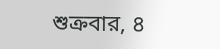শুক্রবার, ৪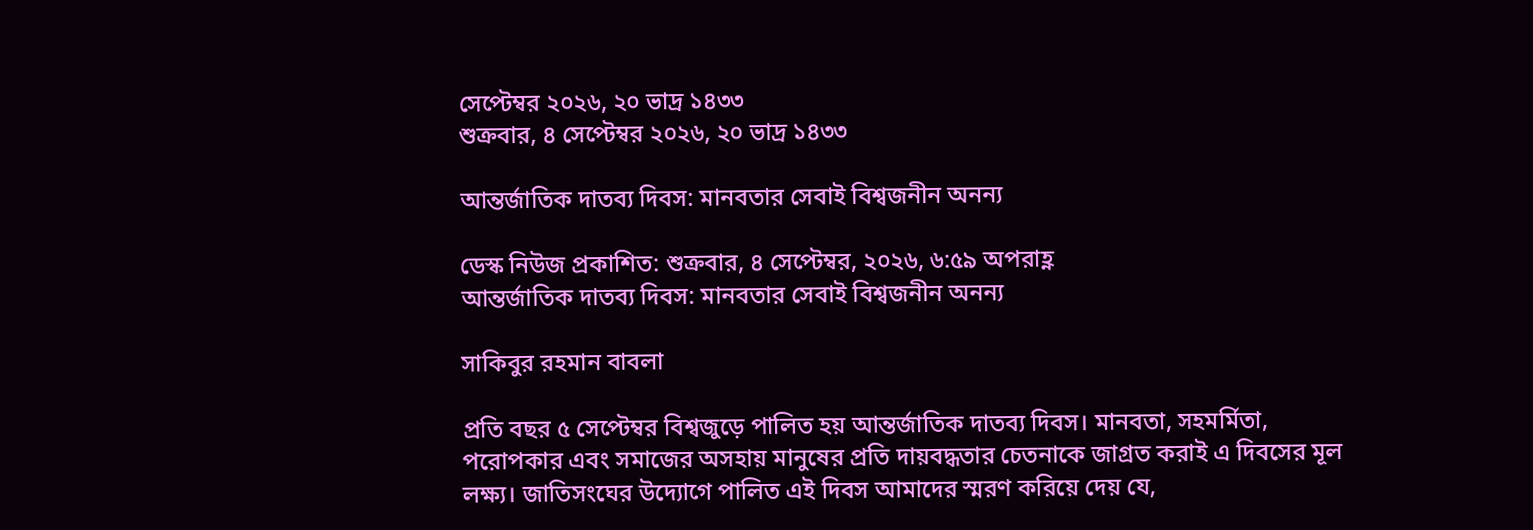সেপ্টেম্বর ২০২৬, ২০ ভাদ্র ১৪৩৩
শুক্রবার, ৪ সেপ্টেম্বর ২০২৬, ২০ ভাদ্র ১৪৩৩

আন্তর্জাতিক দাতব্য দিবস: মানবতার সেবাই বিশ্বজনীন অনন্য

ডেস্ক নিউজ প্রকাশিত: শুক্রবার, ৪ সেপ্টেম্বর, ২০২৬, ৬:৫৯ অপরাহ্ণ
আন্তর্জাতিক দাতব্য দিবস: মানবতার সেবাই বিশ্বজনীন অনন্য

সাকিবুর রহমান বাবলা

প্রতি বছর ৫ সেপ্টেম্বর বিশ্বজুড়ে পালিত হয় আন্তর্জাতিক দাতব্য দিবস। মানবতা, সহমর্মিতা, পরোপকার এবং সমাজের অসহায় মানুষের প্রতি দায়বদ্ধতার চেতনাকে জাগ্রত করাই এ দিবসের মূল লক্ষ্য। জাতিসংঘের উদ্যোগে পালিত এই দিবস আমাদের স্মরণ করিয়ে দেয় যে,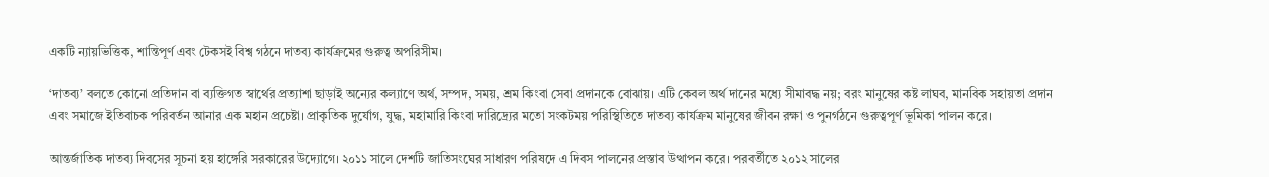একটি ন্যায়ভিত্তিক, শান্তিপূর্ণ এবং টেকসই বিশ্ব গঠনে দাতব্য কার্যক্রমের গুরুত্ব অপরিসীম।

‘দাতব্য’ বলতে কোনো প্রতিদান বা ব্যক্তিগত স্বার্থের প্রত্যাশা ছাড়াই অন্যের কল্যাণে অর্থ, সম্পদ, সময়, শ্রম কিংবা সেবা প্রদানকে বোঝায়। এটি কেবল অর্থ দানের মধ্যে সীমাবদ্ধ নয়; বরং মানুষের কষ্ট লাঘব, মানবিক সহায়তা প্রদান এবং সমাজে ইতিবাচক পরিবর্তন আনার এক মহান প্রচেষ্টা। প্রাকৃতিক দুর্যোগ, যুদ্ধ, মহামারি কিংবা দারিদ্র্যের মতো সংকটময় পরিস্থিতিতে দাতব্য কার্যক্রম মানুষের জীবন রক্ষা ও পুনর্গঠনে গুরুত্বপূর্ণ ভূমিকা পালন করে।

আন্তর্জাতিক দাতব্য দিবসের সূচনা হয় হাঙ্গেরি সরকারের উদ্যোগে। ২০১১ সালে দেশটি জাতিসংঘের সাধারণ পরিষদে এ দিবস পালনের প্রস্তাব উত্থাপন করে। পরবর্তীতে ২০১২ সালের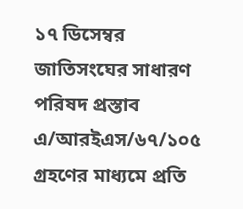১৭ ডিসেম্বর জাতিসংঘের সাধারণ পরিষদ প্রস্তাব এ/আরইএস/৬৭/১০৫ গ্রহণের মাধ্যমে প্রতি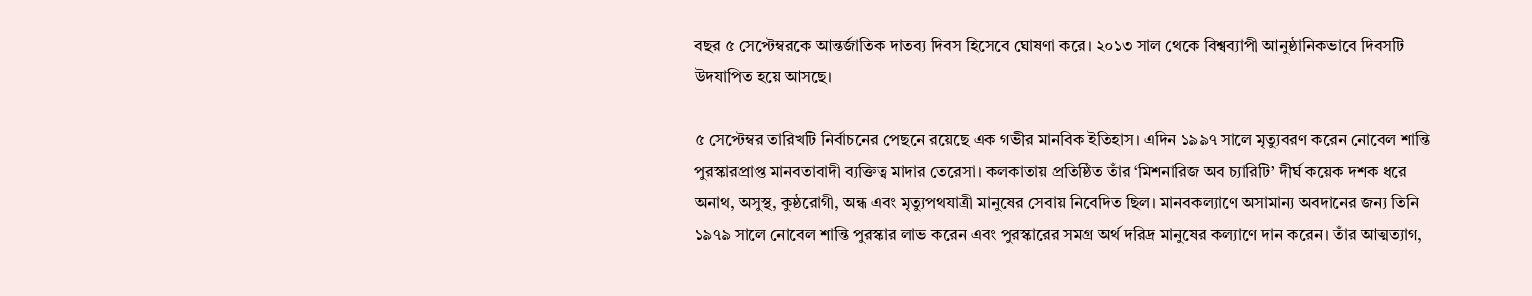বছর ৫ সেপ্টেম্বরকে আন্তর্জাতিক দাতব্য দিবস হিসেবে ঘোষণা করে। ২০১৩ সাল থেকে বিশ্বব্যাপী আনুষ্ঠানিকভাবে দিবসটি উদযাপিত হয়ে আসছে।

৫ সেপ্টেম্বর তারিখটি নির্বাচনের পেছনে রয়েছে এক গভীর মানবিক ইতিহাস। এদিন ১৯৯৭ সালে মৃত্যুবরণ করেন নোবেল শান্তি পুরস্কারপ্রাপ্ত মানবতাবাদী ব্যক্তিত্ব মাদার তেরেসা। কলকাতায় প্রতিষ্ঠিত তাঁর ‘মিশনারিজ অব চ্যারিটি’ দীর্ঘ কয়েক দশক ধরে অনাথ, অসুস্থ, কুষ্ঠরোগী, অন্ধ এবং মৃত্যুপথযাত্রী মানুষের সেবায় নিবেদিত ছিল। মানবকল্যাণে অসামান্য অবদানের জন্য তিনি ১৯৭৯ সালে নোবেল শান্তি পুরস্কার লাভ করেন এবং পুরস্কারের সমগ্র অর্থ দরিদ্র মানুষের কল্যাণে দান করেন। তাঁর আত্মত্যাগ,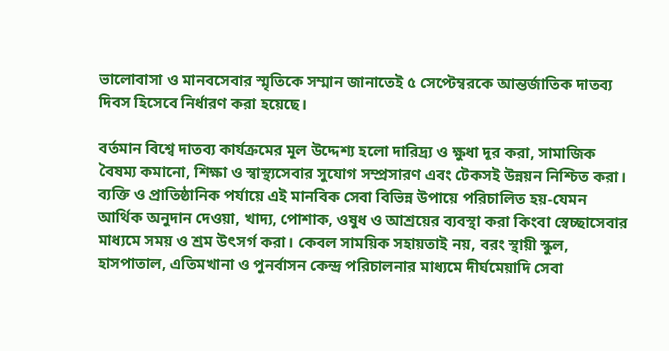ভালোবাসা ও মানবসেবার স্মৃতিকে সম্মান জানাতেই ৫ সেপ্টেম্বরকে আন্তর্জাতিক দাতব্য দিবস হিসেবে নির্ধারণ করা হয়েছে।

বর্তমান বিশ্বে দাতব্য কার্যক্রমের মূল উদ্দেশ্য হলো দারিদ্র্য ও ক্ষুধা দূর করা, সামাজিক বৈষম্য কমানো, শিক্ষা ও স্বাস্থ্যসেবার সুযোগ সম্প্রসারণ এবং টেকসই উন্নয়ন নিশ্চিত করা। ব্যক্তি ও প্রাতিষ্ঠানিক পর্যায়ে এই মানবিক সেবা বিভিন্ন উপায়ে পরিচালিত হয়-যেমন আর্থিক অনুদান দেওয়া, খাদ্য, পোশাক, ওষুধ ও আশ্রয়ের ব্যবস্থা করা কিংবা স্বেচ্ছাসেবার মাধ্যমে সময় ও শ্রম উৎসর্গ করা। কেবল সাময়িক সহায়তাই নয়, বরং স্থায়ী স্কুল, হাসপাতাল, এতিমখানা ও পুনর্বাসন কেন্দ্র পরিচালনার মাধ্যমে দীর্ঘমেয়াদি সেবা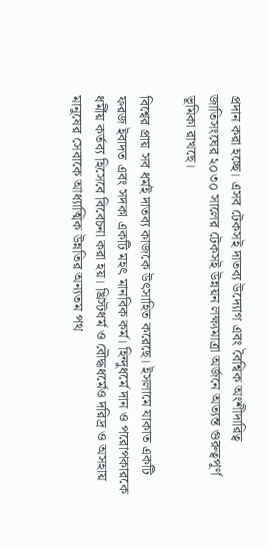প্রদান করা হচ্ছে। এসব টেকসই দাতব্য উদ্যোগ এবং বৈশ্বিক অংশীদারিত্ব জাতিসংঘের ২০৩০ সালের টেকসই উন্নয়ন লক্ষ্যমাত্রা অর্জনে অত্যন্ত গুরুত্বপূর্ণ ভূমিকা রাখছে।

বিশ্বের প্রায় সব ধর্মই দাতব্য কাজকে উৎসাহিত করেছে। ইসলামে যাকাত একটি ফরজ ইবাদত এবং সদকা একটি মহৎ মানবিক কর্ম। হিন্দুধর্মে দান ও পরোপকারকে ধর্মীয় কর্তব্য হিসেবে বিবেচনা করা হয়। খ্রিস্টধর্ম ও বৌদ্ধধর্মেও দরিদ্র ও অসহায় মানুষের সেবাকে আধ্যাত্মিক উন্নতির অন্যতম পথ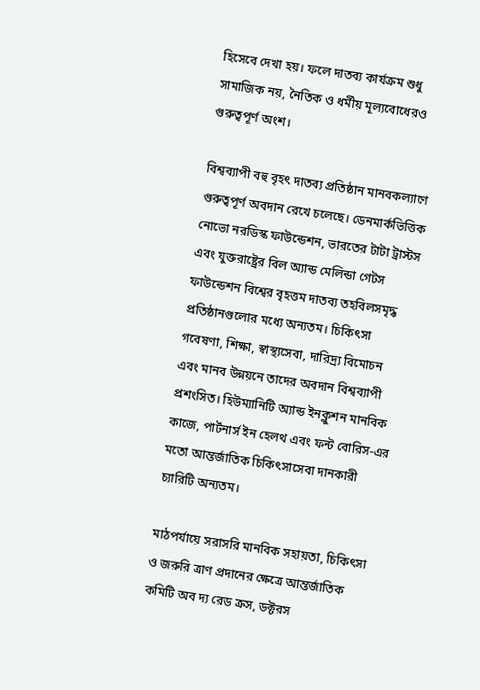হিসেবে দেখা হয়। ফলে দাতব্য কার্যক্রম শুধু সামাজিক নয়, নৈতিক ও ধর্মীয় মূল্যবোধেরও গুরুত্বপূর্ণ অংশ।

বিশ্বব্যাপী বহু বৃহৎ দাতব্য প্রতিষ্ঠান মানবকল্যাণে গুরুত্বপূর্ণ অবদান রেখে চলেছে। ডেনমার্কভিত্তিক নোভো নরডিস্ক ফাউন্ডেশন, ভারতের টাটা ট্রাস্টস এবং যুক্তরাষ্ট্রের বিল অ্যান্ড মেলিন্ডা গেটস ফাউন্ডেশন বিশ্বের বৃহত্তম দাতব্য তহবিলসমৃদ্ধ প্রতিষ্ঠানগুলোর মধ্যে অন্যতম। চিকিৎসা গবেষণা, শিক্ষা, স্বাস্থ্যসেবা, দারিদ্র্য বিমোচন এবং মানব উন্নয়নে তাদের অবদান বিশ্বব্যাপী প্রশংসিত। হিউম্যানিটি অ্যান্ড ইনক্লুশন মানবিক কাজে, পার্টনার্স ইন হেলথ এবং ফন্ট বোরিস-এর মতো আন্তর্জাতিক চিকিৎসাসেবা দানকারী চ্যারিটি অন্যতম।

মাঠপর্যায়ে সরাসরি মানবিক সহায়তা, চিকিৎসা ও জরুরি ত্রাণ প্রদানের ক্ষেত্রে আন্তর্জাতিক কমিটি অব দ্য রেড ক্রস, ডক্টরস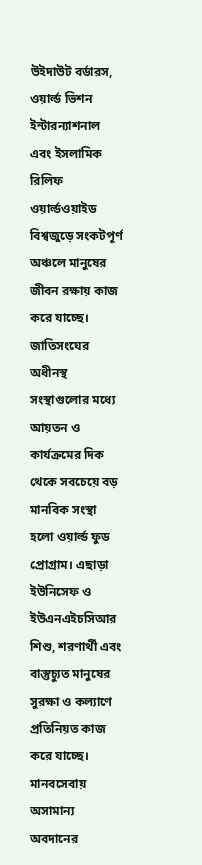উইদাউট বর্ডারস, ওয়ার্ল্ড ভিশন ইন্টারন্যাশনাল এবং ইসলামিক রিলিফ ওয়ার্ল্ডওয়াইড বিশ্বজুড়ে সংকটপূর্ণ অঞ্চলে মানুষের জীবন রক্ষায় কাজ করে যাচ্ছে। জাতিসংঘের অধীনস্থ সংস্থাগুলোর মধ্যে আয়তন ও কার্যক্রমের দিক থেকে সবচেয়ে বড় মানবিক সংস্থা হলো ওয়ার্ল্ড ফুড প্রোগ্রাম। এছাড়া ইউনিসেফ ও ইউএনএইচসিআর শিশু, শরণার্থী এবং বাস্তুচ্যুত মানুষের সুরক্ষা ও কল্যাণে প্রতিনিয়ত কাজ করে যাচ্ছে। মানবসেবায় অসামান্য অবদানের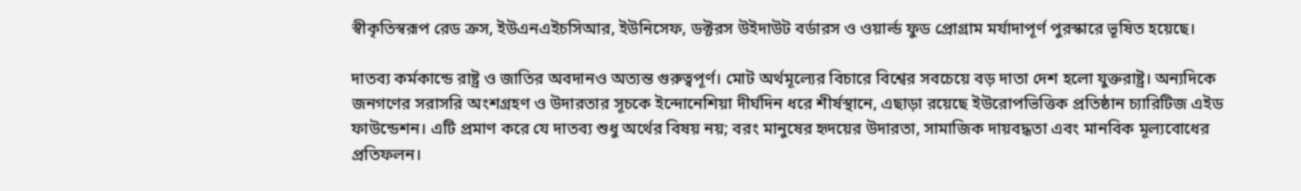স্বীকৃতিস্বরূপ রেড ক্রস, ইউএনএইচসিআর, ইউনিসেফ, ডক্টরস উইদাউট বর্ডারস ও ওয়ার্ল্ড ফুড প্রোগ্রাম মর্যাদাপূর্ণ পুরস্কারে ভূষিত হয়েছে।

দাতব্য কর্মকান্ডে রাষ্ট্র ও জাতির অবদানও অত্যন্ত গুরুত্বপূর্ণ। মোট অর্থমূল্যের বিচারে বিশ্বের সবচেয়ে বড় দাতা দেশ হলো যুক্তরাষ্ট্র। অন্যদিকে জনগণের সরাসরি অংশগ্রহণ ও উদারতার সূচকে ইন্দোনেশিয়া দীর্ঘদিন ধরে শীর্ষস্থানে, এছাড়া রয়েছে ইউরোপভিত্তিক প্রতিষ্ঠান চ্যারিটিজ এইড ফাউন্ডেশন। এটি প্রমাণ করে যে দাতব্য শুধু অর্থের বিষয় নয়; বরং মানুষের হৃদয়ের উদারতা, সামাজিক দায়বদ্ধতা এবং মানবিক মূল্যবোধের প্রতিফলন।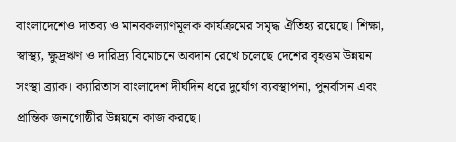বাংলাদেশেও দাতব্য ও মানবকল্যাণমূলক কার্যক্রমের সমৃদ্ধ ঐতিহ্য রয়েছে। শিক্ষা, স্বাস্থ্য, ক্ষুদ্রঋণ ও দারিদ্র্য বিমোচনে অবদান রেখে চলেছে দেশের বৃহত্তম উন্নয়ন সংস্থা ব্র্যাক। ক্যারিতাস বাংলাদেশ দীর্ঘদিন ধরে দুর্যোগ ব্যবস্থাপনা, পুনর্বাসন এবং প্রান্তিক জনগোষ্ঠীর উন্নয়নে কাজ করছে।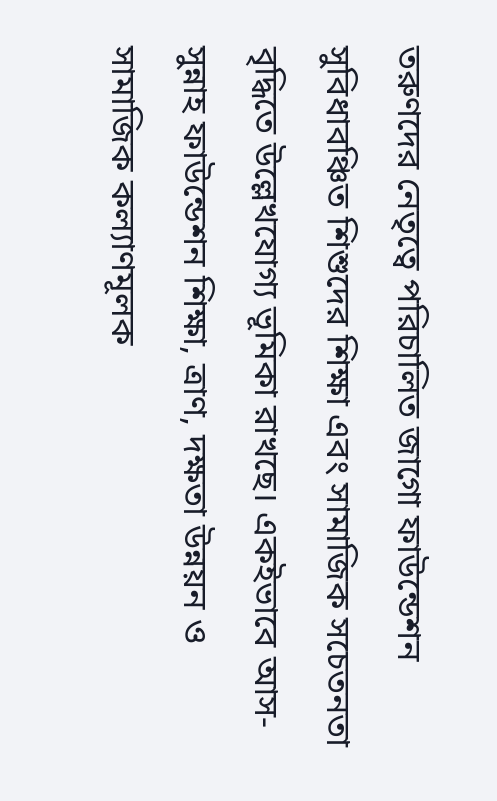তরুণদের নেতৃত্বে পরিচালিত জাগো ফাউন্ডেশন সুবিধাবঞ্চিত শিশুদের শিক্ষা এবং সামাজিক সচেতনতা বৃদ্ধিতে উল্লেখযোগ্য ভূমিকা রাখছে। একইভাবে আস-সুন্নাহ ফাউন্ডেশন শিক্ষা, ত্রাণ, দক্ষতা উন্নয়ন ও সামাজিক কল্যাণমূলক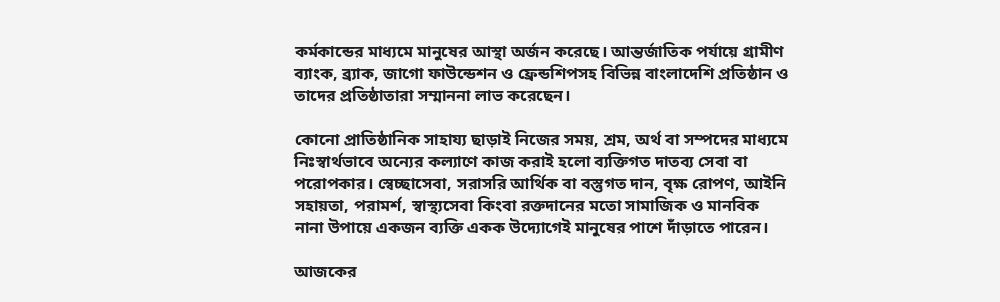কর্মকান্ডের মাধ্যমে মানুষের আস্থা অর্জন করেছে। আন্তর্জাতিক পর্যায়ে গ্রামীণ ব্যাংক, ব্র্যাক, জাগো ফাউন্ডেশন ও ফ্রেন্ডশিপসহ বিভিন্ন বাংলাদেশি প্রতিষ্ঠান ও তাদের প্রতিষ্ঠাতারা সম্মাননা লাভ করেছেন।

কোনো প্রাতিষ্ঠানিক সাহায্য ছাড়াই নিজের সময়, শ্রম, অর্থ বা সম্পদের মাধ্যমে নিঃস্বার্থভাবে অন্যের কল্যাণে কাজ করাই হলো ব্যক্তিগত দাতব্য সেবা বা পরোপকার। স্বেচ্ছাসেবা, সরাসরি আর্থিক বা বস্তুগত দান, বৃক্ষ রোপণ, আইনি সহায়তা, পরামর্শ, স্বাস্থ্যসেবা কিংবা রক্তদানের মতো সামাজিক ও মানবিক নানা উপায়ে একজন ব্যক্তি একক উদ্যোগেই মানুষের পাশে দাঁড়াতে পারেন।

আজকের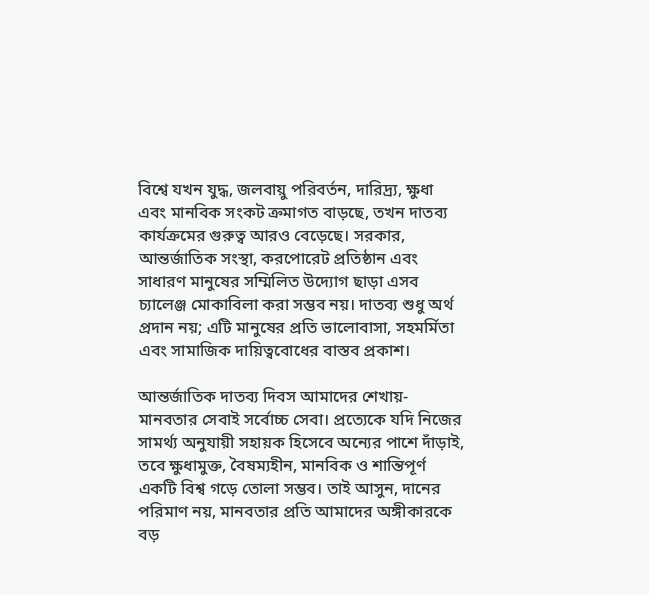বিশ্বে যখন যুদ্ধ, জলবায়ু পরিবর্তন, দারিদ্র্য, ক্ষুধা এবং মানবিক সংকট ক্রমাগত বাড়ছে, তখন দাতব্য কার্যক্রমের গুরুত্ব আরও বেড়েছে। সরকার, আন্তর্জাতিক সংস্থা, করপোরেট প্রতিষ্ঠান এবং সাধারণ মানুষের সম্মিলিত উদ্যোগ ছাড়া এসব চ্যালেঞ্জ মোকাবিলা করা সম্ভব নয়। দাতব্য শুধু অর্থ প্রদান নয়; এটি মানুষের প্রতি ভালোবাসা, সহমর্মিতা এবং সামাজিক দায়িত্ববোধের বাস্তব প্রকাশ।

আন্তর্জাতিক দাতব্য দিবস আমাদের শেখায়-মানবতার সেবাই সর্বোচ্চ সেবা। প্রত্যেকে যদি নিজের সামর্থ্য অনুযায়ী সহায়ক হিসেবে অন্যের পাশে দাঁড়াই, তবে ক্ষুধামুক্ত, বৈষম্যহীন, মানবিক ও শান্তিপূর্ণ একটি বিশ্ব গড়ে তোলা সম্ভব। তাই আসুন, দানের পরিমাণ নয়, মানবতার প্রতি আমাদের অঙ্গীকারকে বড়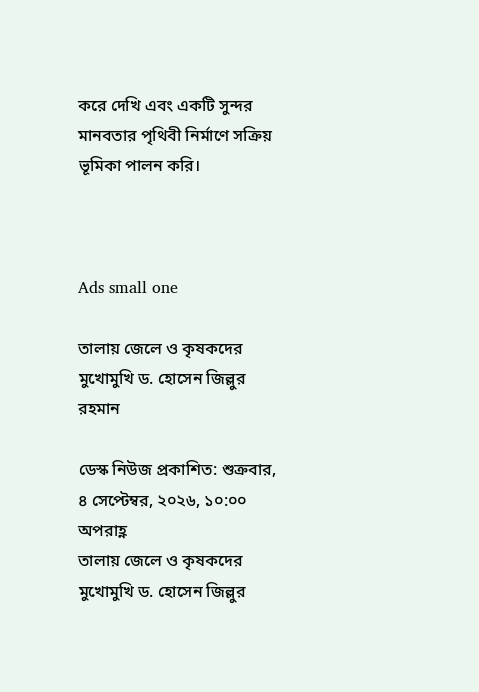করে দেখি এবং একটি সুন্দর মানবতার পৃথিবী নির্মাণে সক্রিয় ভূমিকা পালন করি।



Ads small one

তালায় জেলে ও কৃষকদের মুখোমুখি ড. হোসেন জিল্লুর রহমান

ডেস্ক নিউজ প্রকাশিত: শুক্রবার, ৪ সেপ্টেম্বর, ২০২৬, ১০:০০ অপরাহ্ণ
তালায় জেলে ও কৃষকদের মুখোমুখি ড. হোসেন জিল্লুর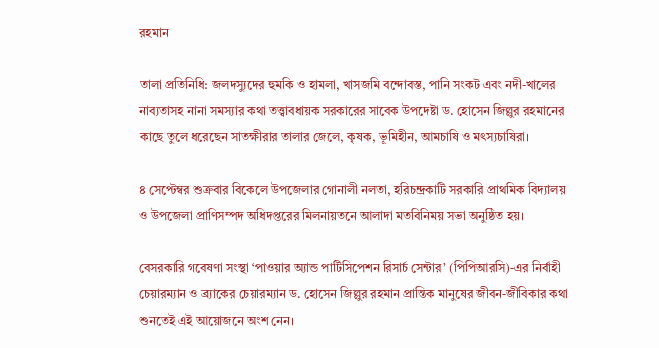রহমান

তালা প্রতিনিধি: জলদস্যুদের হুমকি ও হামলা, খাসজমি বন্দোবস্ত, পানি সংকট এবং নদী-খালের নাব্যতাসহ নানা সমস্যার কথা তত্ত্বাবধায়ক সরকারের সাবেক উপদেষ্টা ড. হোসেন জিল্লুর রহমানের কাছে তুলে ধরেছেন সাতক্ষীরার তালার জেলে, কৃষক, ভূমিহীন, আমচাষি ও মৎস্যচাষিরা।

৪ সেপ্টেম্বর শুক্রবার বিকেলে উপজেলার গোনালী নলতা, হরিচন্দ্রকাটি সরকারি প্রাথমিক বিদ্যালয় ও উপজেলা প্রাণিসম্পদ অধিদপ্তরের মিলনায়তনে আলাদা মতবিনিময় সভা অনুষ্ঠিত হয়।

বেসরকারি গবেষণা সংস্থা ‘পাওয়ার অ্যান্ড পার্টিসিপেশন রিসার্চ সেন্টার’ (পিপিআরসি)-এর নির্বাহী চেয়ারম্যান ও ব্র্যাকের চেয়ারম্যান ড. হোসেন জিল্লুর রহমান প্রান্তিক মানুষের জীবন-জীবিকার কথা শুনতেই এই আয়োজনে অংশ নেন।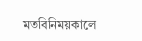মতবিনিময়কালে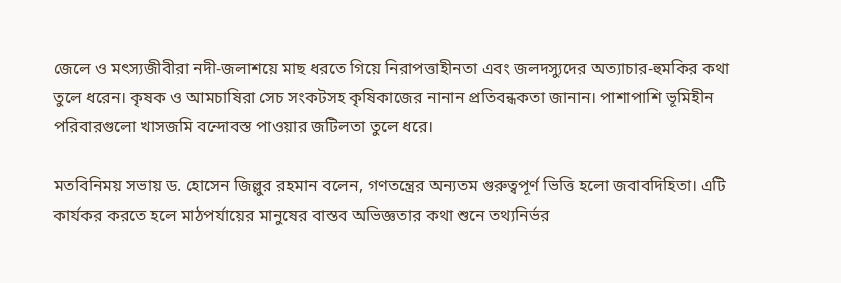জেলে ও মৎস্যজীবীরা নদী-জলাশয়ে মাছ ধরতে গিয়ে নিরাপত্তাহীনতা এবং জলদস্যুদের অত্যাচার-হুমকির কথা তুলে ধরেন। কৃষক ও আমচাষিরা সেচ সংকটসহ কৃষিকাজের নানান প্রতিবন্ধকতা জানান। পাশাপাশি ভূমিহীন পরিবারগুলো খাসজমি বন্দোবস্ত পাওয়ার জটিলতা তুলে ধরে।

মতবিনিময় সভায় ড. হোসেন জিল্লুর রহমান বলেন, গণতন্ত্রের অন্যতম গুরুত্বপূর্ণ ভিত্তি হলো জবাবদিহিতা। এটি কার্যকর করতে হলে মাঠপর্যায়ের মানুষের বাস্তব অভিজ্ঞতার কথা শুনে তথ্যনির্ভর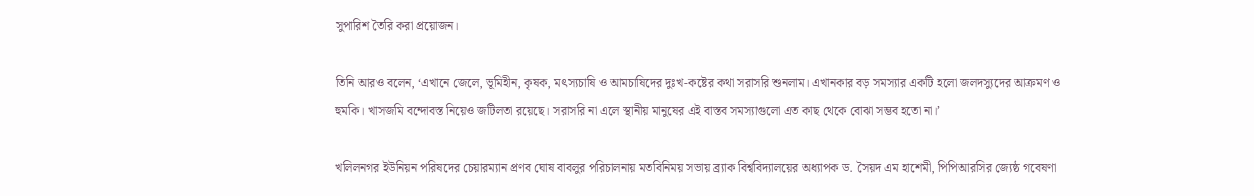সুপারিশ তৈরি করা প্রয়োজন।

তিনি আরও বলেন, ‘এখানে জেলে, ভূমিহীন, কৃষক, মৎস্যচাষি ও আমচাষিদের দুঃখ-কষ্টের কথা সরাসরি শুনলাম। এখানকার বড় সমস্যার একটি হলো জলদস্যুদের আক্রমণ ও হুমকি। খাসজমি বন্দোবস্ত নিয়েও জটিলতা রয়েছে। সরাসরি না এলে স্থানীয় মানুষের এই বাস্তব সমস্যাগুলো এত কাছ থেকে বোঝা সম্ভব হতো না।’

খলিলনগর ইউনিয়ন পরিষদের চেয়ারম্যান প্রণব ঘোষ বাবলুর পরিচালনায় মতবিনিময় সভায় ব্র্যাক বিশ্ববিদ্যালয়ের অধ্যাপক ড. সৈয়দ এম হাশেমী, পিপিআরসির জ্যেষ্ঠ গবেষণা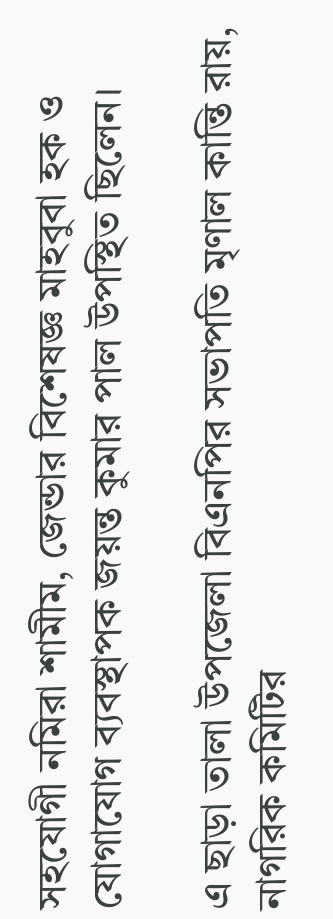সহযোগী নমিরা শামীম, জেন্ডার বিশেষজ্ঞ মাহবুবা হক ও যোগাযোগ ব্যবস্থাপক জয়ন্ত কুমার পাল উপস্থিত ছিলেন।

এ ছাড়া তালা উপজেলা বিএনপির সভাপতি মৃণাল কান্তি রায়, নাগরিক কমিটির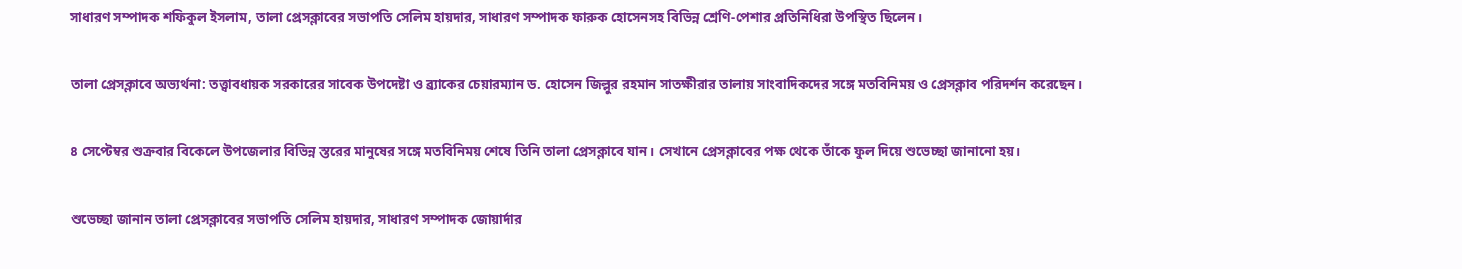সাধারণ সম্পাদক শফিকুল ইসলাম, তালা প্রেসক্লাবের সভাপতি সেলিম হায়দার, সাধারণ সম্পাদক ফারুক হোসেনসহ বিভিন্ন শ্রেণি-পেশার প্রতিনিধিরা উপস্থিত ছিলেন।

তালা প্রেসক্লাবে অভ্যর্থনা: তত্ত্বাবধায়ক সরকারের সাবেক উপদেষ্টা ও ব্র্যাকের চেয়ারম্যান ড. হোসেন জিল্লুর রহমান সাতক্ষীরার তালায় সাংবাদিকদের সঙ্গে মতবিনিময় ও প্রেসক্লাব পরিদর্শন করেছেন।

৪ সেপ্টেম্বর শুক্রবার বিকেলে উপজেলার বিভিন্ন স্তরের মানুষের সঙ্গে মতবিনিময় শেষে তিনি তালা প্রেসক্লাবে যান। সেখানে প্রেসক্লাবের পক্ষ থেকে তাঁকে ফুল দিয়ে শুভেচ্ছা জানানো হয়।

শুভেচ্ছা জানান তালা প্রেসক্লাবের সভাপতি সেলিম হায়দার, সাধারণ সম্পাদক জোয়ার্দার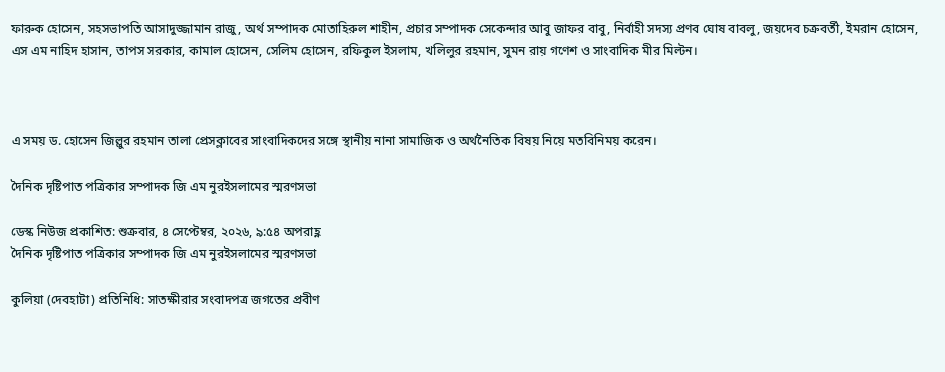ফারুক হোসেন, সহসভাপতি আসাদুজ্জামান রাজু, অর্থ সম্পাদক মোতাহিরুল শাহীন, প্রচার সম্পাদক সেকেন্দার আবু জাফর বাবু, নির্বাহী সদস্য প্রণব ঘোষ বাবলু, জয়দেব চক্রবর্তী, ইমরান হোসেন, এস এম নাহিদ হাসান, তাপস সরকার, কামাল হোসেন, সেলিম হোসেন, রফিকুল ইসলাম, খলিলুর রহমান, সুমন রায় গণেশ ও সাংবাদিক মীর মিল্টন।



এ সময় ড. হোসেন জিল্লুর রহমান তালা প্রেসক্লাবের সাংবাদিকদের সঙ্গে স্থানীয় নানা সামাজিক ও অর্থনৈতিক বিষয় নিয়ে মতবিনিময় করেন।

দৈনিক দৃষ্টিপাত পত্রিকার সম্পাদক জি এম নুরইসলামের স্মরণসভা

ডেস্ক নিউজ প্রকাশিত: শুক্রবার, ৪ সেপ্টেম্বর, ২০২৬, ৯:৫৪ অপরাহ্ণ
দৈনিক দৃষ্টিপাত পত্রিকার সম্পাদক জি এম নুরইসলামের স্মরণসভা

কুলিয়া (দেবহাটা) প্রতিনিধি: সাতক্ষীরার সংবাদপত্র জগতের প্রবীণ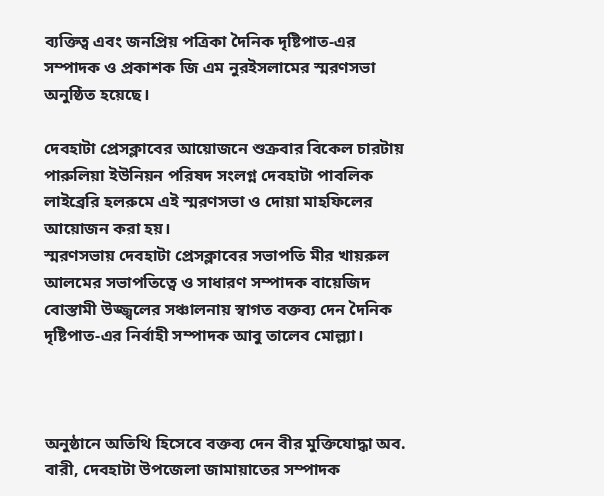ব্যক্তিত্ব এবং জনপ্রিয় পত্রিকা দৈনিক দৃষ্টিপাত-এর সম্পাদক ও প্রকাশক জি এম নুরইসলামের স্মরণসভা অনুষ্ঠিত হয়েছে।

দেবহাটা প্রেসক্লাবের আয়োজনে শুক্রবার বিকেল চারটায় পারুলিয়া ইউনিয়ন পরিষদ সংলগ্ন দেবহাটা পাবলিক লাইব্রেরি হলরুমে এই স্মরণসভা ও দোয়া মাহফিলের আয়োজন করা হয়।
স্মরণসভায় দেবহাটা প্রেসক্লাবের সভাপতি মীর খায়রুল আলমের সভাপতিত্বে ও সাধারণ সম্পাদক বায়েজিদ বোস্তামী উজ্জ্বলের সঞ্চালনায় স্বাগত বক্তব্য দেন দৈনিক দৃষ্টিপাত-এর নির্বাহী সম্পাদক আবু তালেব মোল্ল্যা।



অনুষ্ঠানে অতিথি হিসেবে বক্তব্য দেন বীর মুক্তিযোদ্ধা অব. বারী, দেবহাটা উপজেলা জামায়াতের সম্পাদক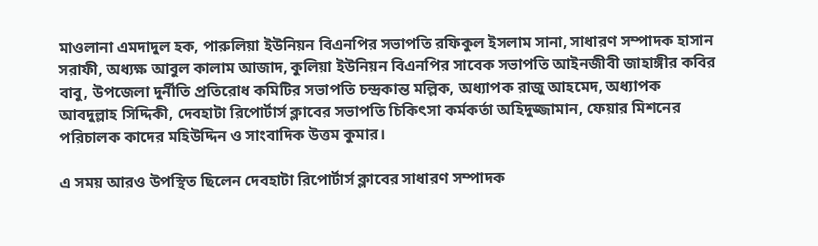মাওলানা এমদাদুল হক, পারুলিয়া ইউনিয়ন বিএনপির সভাপতি রফিকুল ইসলাম সানা, সাধারণ সম্পাদক হাসান সরাফী, অধ্যক্ষ আবুল কালাম আজাদ, কুলিয়া ইউনিয়ন বিএনপির সাবেক সভাপতি আইনজীবী জাহাঙ্গীর কবির বাবু, উপজেলা দুর্নীতি প্রতিরোধ কমিটির সভাপতি চন্দ্রকান্ত মল্লিক, অধ্যাপক রাজু আহমেদ, অধ্যাপক আবদুল্লাহ সিদ্দিকী, দেবহাটা রিপোর্টার্স ক্লাবের সভাপতি চিকিৎসা কর্মকর্তা অহিদুজ্জামান, ফেয়ার মিশনের পরিচালক কাদের মহিউদ্দিন ও সাংবাদিক উত্তম কুমার।

এ সময় আরও উপস্থিত ছিলেন দেবহাটা রিপোর্টার্স ক্লাবের সাধারণ সম্পাদক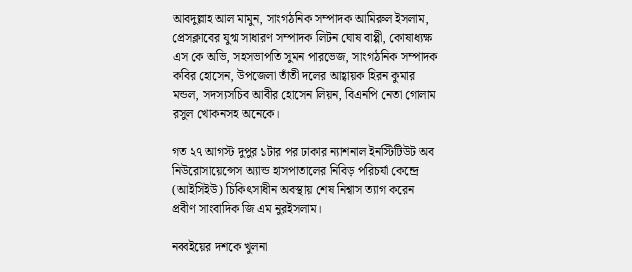আবদুল্লাহ আল মামুন, সাংগঠনিক সম্পাদক আমিরুল ইসলাম, প্রেসক্লাবের যুগ্ম সাধারণ সম্পাদক লিটন ঘোষ বাপ্পী, কোষাধ্যক্ষ এস কে অভি, সহসভাপতি সুমন পারভেজ, সাংগঠনিক সম্পাদক কবির হোসেন, উপজেলা তাঁতী দলের আহ্বায়ক হিরন কুমার মন্ডল, সদস্যসচিব আবীর হোসেন লিয়ন, বিএনপি নেতা গোলাম রসুল খোকনসহ অনেকে।

গত ২৭ আগস্ট দুপুর ১টার পর ঢাকার ন্যাশনাল ইনস্টিটিউট অব নিউরোসায়েন্সেস অ্যান্ড হাসপাতালের নিবিড় পরিচর্যা কেন্দ্রে (আইসিইউ) চিকিৎসাধীন অবস্থায় শেষ নিশ্বাস ত্যাগ করেন প্রবীণ সাংবাদিক জি এম নুরইসলাম।

নব্বইয়ের দশকে খুলনা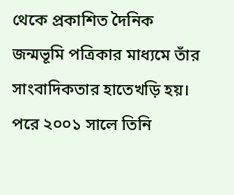থেকে প্রকাশিত দৈনিক জন্মভূমি পত্রিকার মাধ্যমে তাঁর সাংবাদিকতার হাতেখড়ি হয়। পরে ২০০১ সালে তিনি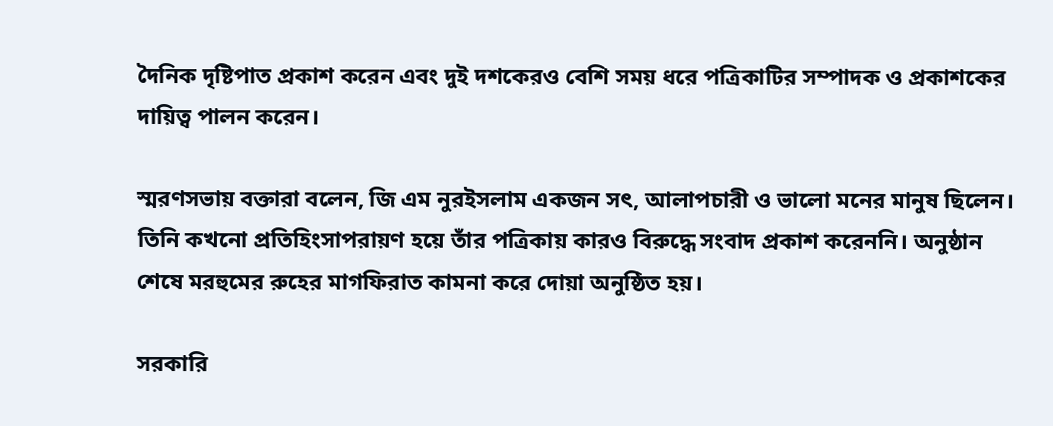দৈনিক দৃষ্টিপাত প্রকাশ করেন এবং দুই দশকেরও বেশি সময় ধরে পত্রিকাটির সম্পাদক ও প্রকাশকের দায়িত্ব পালন করেন।

স্মরণসভায় বক্তারা বলেন, জি এম নুরইসলাম একজন সৎ, আলাপচারী ও ভালো মনের মানুষ ছিলেন। তিনি কখনো প্রতিহিংসাপরায়ণ হয়ে তাঁর পত্রিকায় কারও বিরুদ্ধে সংবাদ প্রকাশ করেননি। অনুষ্ঠান শেষে মরহুমের রুহের মাগফিরাত কামনা করে দোয়া অনুষ্ঠিত হয়।

সরকারি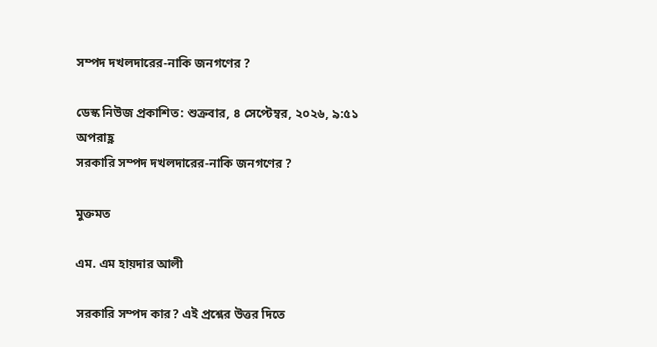সম্পদ দখলদারের-নাকি জনগণের ?

ডেস্ক নিউজ প্রকাশিত: শুক্রবার, ৪ সেপ্টেম্বর, ২০২৬, ৯:৫১ অপরাহ্ণ
সরকারি সম্পদ দখলদারের-নাকি জনগণের ?

মুক্তমত

এম. এম হায়দার আলী

সরকারি সম্পদ কার? এই প্রশ্নের উত্তর দিতে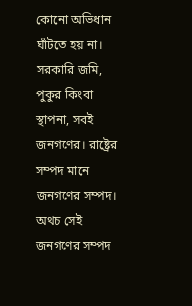কোনো অভিধান ঘাঁটতে হয় না। সরকারি জমি, পুকুর কিংবা স্থাপনা, সবই জনগণের। রাষ্ট্রের সম্পদ মানে জনগণের সম্পদ। অথচ সেই জনগণের সম্পদ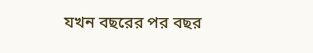যখন বছরের পর বছর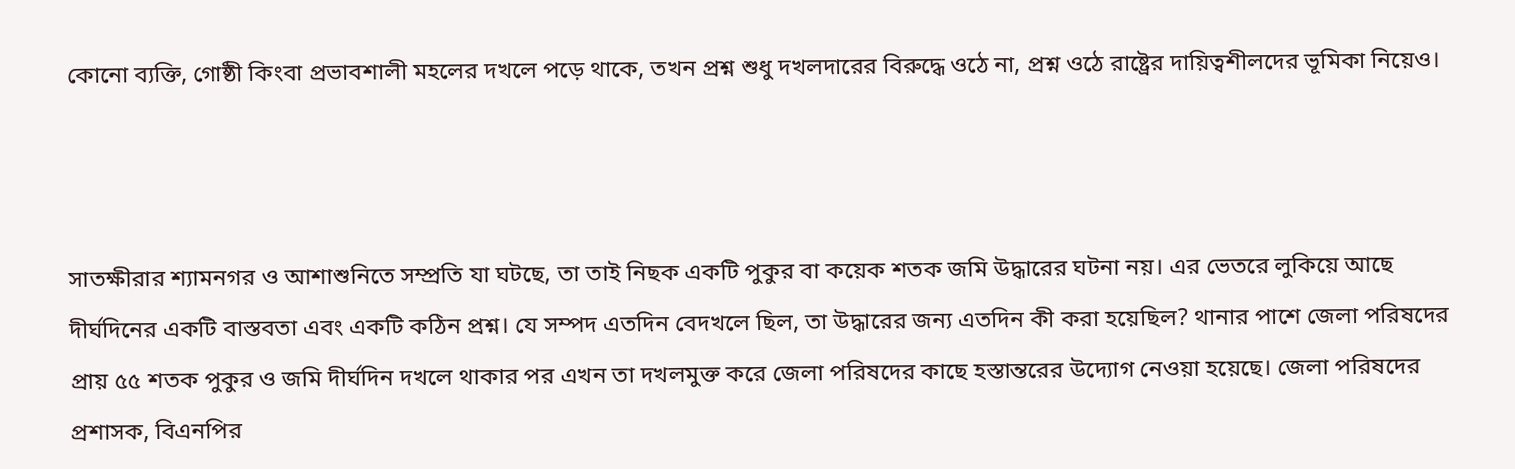কোনো ব্যক্তি, গোষ্ঠী কিংবা প্রভাবশালী মহলের দখলে পড়ে থাকে, তখন প্রশ্ন শুধু দখলদারের বিরুদ্ধে ওঠে না, প্রশ্ন ওঠে রাষ্ট্রের দায়িত্বশীলদের ভূমিকা নিয়েও।



সাতক্ষীরার শ্যামনগর ও আশাশুনিতে সম্প্রতি যা ঘটছে, তা তাই নিছক একটি পুকুর বা কয়েক শতক জমি উদ্ধারের ঘটনা নয়। এর ভেতরে লুকিয়ে আছে দীর্ঘদিনের একটি বাস্তবতা এবং একটি কঠিন প্রশ্ন। যে সম্পদ এতদিন বেদখলে ছিল, তা উদ্ধারের জন্য এতদিন কী করা হয়েছিল? থানার পাশে জেলা পরিষদের প্রায় ৫৫ শতক পুকুর ও জমি দীর্ঘদিন দখলে থাকার পর এখন তা দখলমুক্ত করে জেলা পরিষদের কাছে হস্তান্তরের উদ্যোগ নেওয়া হয়েছে। জেলা পরিষদের প্রশাসক, বিএনপির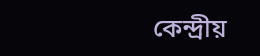কেন্দ্রীয়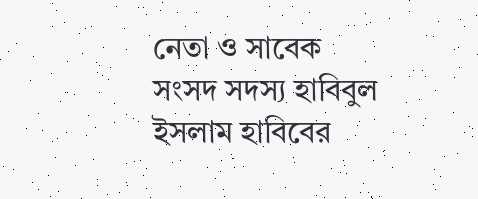নেতা ও সাবেক সংসদ সদস্য হাবিবুল ইসলাম হাবিবের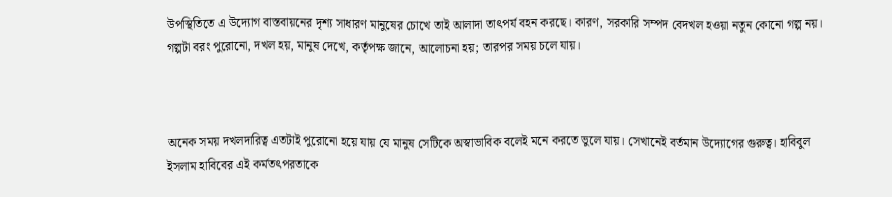উপস্থিতিতে এ উদ্যোগ বাস্তবায়নের দৃশ্য সাধারণ মানুষের চোখে তাই আলাদা তাৎপর্য বহন করছে। কারণ, সরকারি সম্পদ বেদখল হওয়া নতুন কোনো গল্প নয়। গল্পটা বরং পুরোনো, দখল হয়, মানুষ দেখে, কর্তৃপক্ষ জানে, আলোচনা হয়; তারপর সময় চলে যায়।



অনেক সময় দখলদারিত্ব এতটাই পুরোনো হয়ে যায় যে মানুষ সেটিকে অস্বাভাবিক বলেই মনে করতে ভুলে যায়। সেখানেই বর্তমান উদ্যোগের গুরুত্ব। হাবিবুল ইসলাম হাবিবের এই কর্মতৎপরতাকে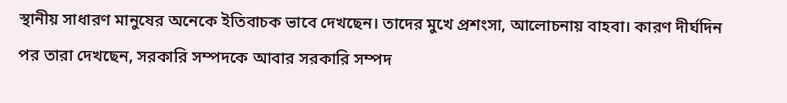স্থানীয় সাধারণ মানুষের অনেকে ইতিবাচক ভাবে দেখছেন। তাদের মুখে প্রশংসা, আলোচনায় বাহবা। কারণ দীর্ঘদিন পর তারা দেখছেন, সরকারি সম্পদকে আবার সরকারি সম্পদ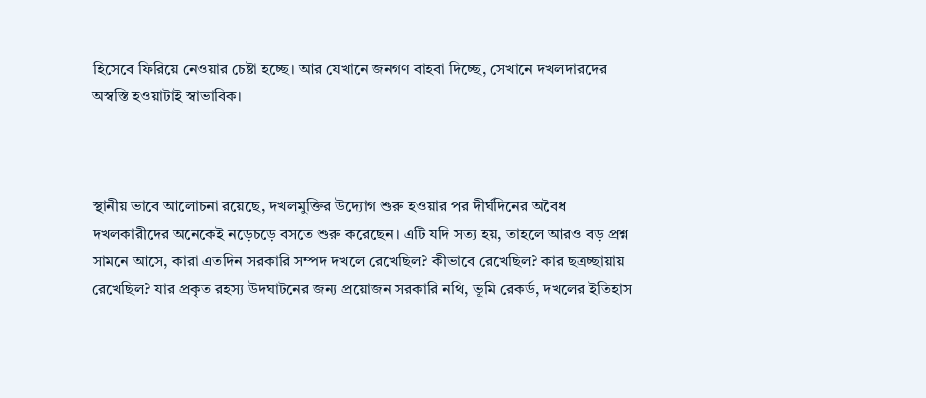হিসেবে ফিরিয়ে নেওয়ার চেষ্টা হচ্ছে। আর যেখানে জনগণ বাহবা দিচ্ছে, সেখানে দখলদারদের অস্বস্তি হওয়াটাই স্বাভাবিক।



স্থানীয় ভাবে আলোচনা রয়েছে, দখলমুক্তির উদ্যোগ শুরু হওয়ার পর দীর্ঘদিনের অবৈধ দখলকারীদের অনেকেই নড়েচড়ে বসতে শুরু করেছেন। এটি যদি সত্য হয়, তাহলে আরও বড় প্রশ্ন সামনে আসে, কারা এতদিন সরকারি সম্পদ দখলে রেখেছিল? কীভাবে রেখেছিল? কার ছত্রচ্ছায়ায় রেখেছিল? যার প্রকৃত রহস্য উদঘাটনের জন্য প্রয়োজন সরকারি নথি, ভূমি রেকর্ড, দখলের ইতিহাস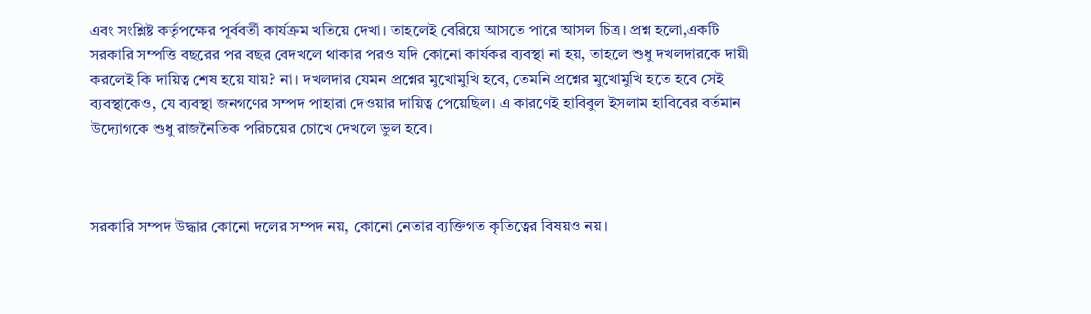এবং সংশ্লিষ্ট কর্তৃপক্ষের পূর্ববর্তী কার্যক্রম খতিয়ে দেখা। তাহলেই বেরিয়ে আসতে পারে আসল চিত্র। প্রশ্ন হলো,একটি সরকারি সম্পত্তি বছরের পর বছর বেদখলে থাকার পরও যদি কোনো কার্যকর ব্যবস্থা না হয়, তাহলে শুধু দখলদারকে দায়ী করলেই কি দায়িত্ব শেষ হয়ে যায়? না। দখলদার যেমন প্রশ্নের মুখোমুখি হবে, তেমনি প্রশ্নের মুখোমুখি হতে হবে সেই ব্যবস্থাকেও, যে ব্যবস্থা জনগণের সম্পদ পাহারা দেওয়ার দায়িত্ব পেয়েছিল। এ কারণেই হাবিবুল ইসলাম হাবিবের বর্তমান উদ্যোগকে শুধু রাজনৈতিক পরিচয়ের চোখে দেখলে ভুল হবে।



সরকারি সম্পদ উদ্ধার কোনো দলের সম্পদ নয়, কোনো নেতার ব্যক্তিগত কৃতিত্বের বিষয়ও নয়।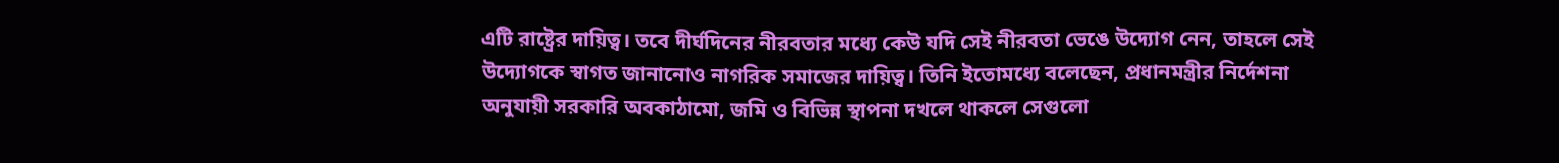এটি রাষ্ট্রের দায়িত্ব। তবে দীর্ঘদিনের নীরবতার মধ্যে কেউ যদি সেই নীরবতা ভেঙে উদ্যোগ নেন, তাহলে সেই উদ্যোগকে স্বাগত জানানোও নাগরিক সমাজের দায়িত্ব। তিনি ইতোমধ্যে বলেছেন, প্রধানমন্ত্রীর নির্দেশনা অনুযায়ী সরকারি অবকাঠামো, জমি ও বিভিন্ন স্থাপনা দখলে থাকলে সেগুলো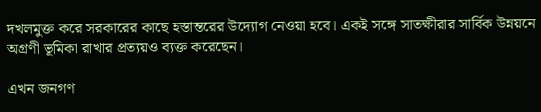দখলমুক্ত করে সরকারের কাছে হস্তান্তরের উদ্যোগ নেওয়া হবে। একই সঙ্গে সাতক্ষীরার সার্বিক উন্নয়নে অগ্রণী ভূমিকা রাখার প্রত্যয়ও ব্যক্ত করেছেন।

এখন জনগণ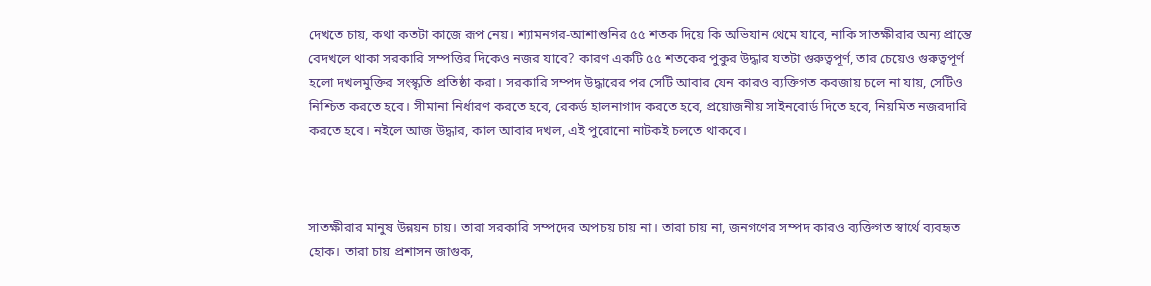দেখতে চায়, কথা কতটা কাজে রূপ নেয়। শ্যামনগর-আশাশুনির ৫৫ শতক দিয়ে কি অভিযান থেমে যাবে, নাকি সাতক্ষীরার অন্য প্রান্তে বেদখলে থাকা সরকারি সম্পত্তির দিকেও নজর যাবে? কারণ একটি ৫৫ শতকের পুকুর উদ্ধার যতটা গুরুত্বপূর্ণ, তার চেয়েও গুরুত্বপূর্ণ হলো দখলমুক্তির সংস্কৃতি প্রতিষ্ঠা করা। সরকারি সম্পদ উদ্ধারের পর সেটি আবার যেন কারও ব্যক্তিগত কবজায় চলে না যায়, সেটিও নিশ্চিত করতে হবে। সীমানা নির্ধারণ করতে হবে, রেকর্ড হালনাগাদ করতে হবে, প্রয়োজনীয় সাইনবোর্ড দিতে হবে, নিয়মিত নজরদারি করতে হবে। নইলে আজ উদ্ধার, কাল আবার দখল, এই পুরোনো নাটকই চলতে থাকবে।



সাতক্ষীরার মানুষ উন্নয়ন চায়। তারা সরকারি সম্পদের অপচয় চায় না। তারা চায় না, জনগণের সম্পদ কারও ব্যক্তিগত স্বার্থে ব্যবহৃত হোক। তারা চায় প্রশাসন জাগুক,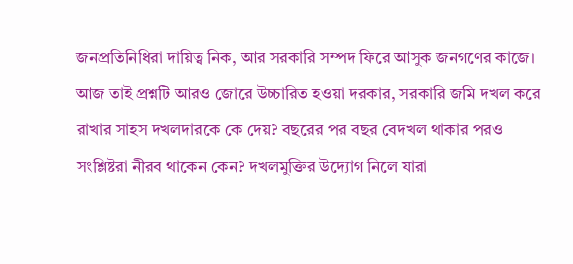জনপ্রতিনিধিরা দায়িত্ব নিক, আর সরকারি সম্পদ ফিরে আসুক জনগণের কাজে। আজ তাই প্রশ্নটি আরও জোরে উচ্চারিত হওয়া দরকার, সরকারি জমি দখল করে রাখার সাহস দখলদারকে কে দেয়? বছরের পর বছর বেদখল থাকার পরও সংশ্লিষ্টরা নীরব থাকেন কেন? দখলমুক্তির উদ্যোগ নিলে যারা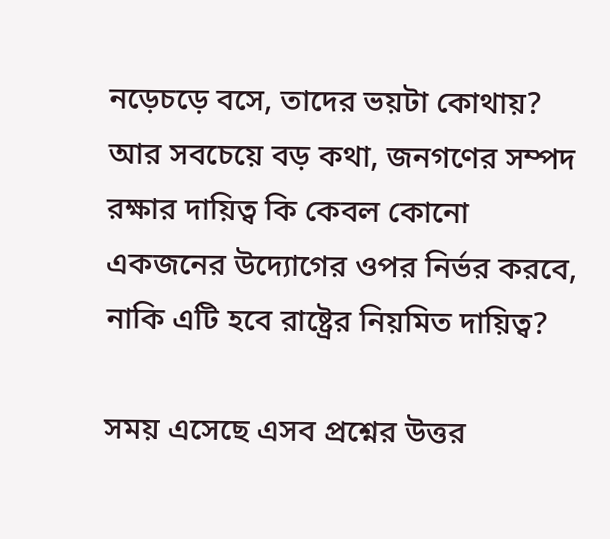নড়েচড়ে বসে, তাদের ভয়টা কোথায়? আর সবচেয়ে বড় কথা, জনগণের সম্পদ রক্ষার দায়িত্ব কি কেবল কোনো একজনের উদ্যোগের ওপর নির্ভর করবে, নাকি এটি হবে রাষ্ট্রের নিয়মিত দায়িত্ব?

সময় এসেছে এসব প্রশ্নের উত্তর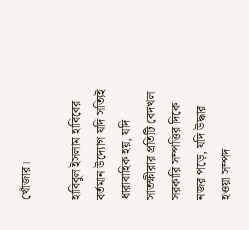খোঁজার।

হাবিবুল ইসলাম হাবিবের বর্তমান উদ্যোগ যদি সত্যিই ধারাবাহিক হয়, যদি সাতক্ষীরার প্রতিটি বেদখল সরকারি সম্পত্তির দিকে নজর পড়ে, যদি উদ্ধার হওয়া সম্পদ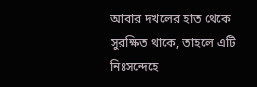আবার দখলের হাত থেকে সুরক্ষিত থাকে, তাহলে এটি নিঃসন্দেহে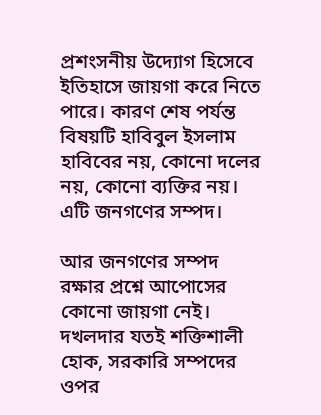প্রশংসনীয় উদ্যোগ হিসেবে ইতিহাসে জায়গা করে নিতে পারে। কারণ শেষ পর্যন্ত বিষয়টি হাবিবুল ইসলাম হাবিবের নয়, কোনো দলের নয়, কোনো ব্যক্তির নয়। এটি জনগণের সম্পদ।

আর জনগণের সম্পদ রক্ষার প্রশ্নে আপোসের কোনো জায়গা নেই। দখলদার যতই শক্তিশালী হোক, সরকারি সম্পদের ওপর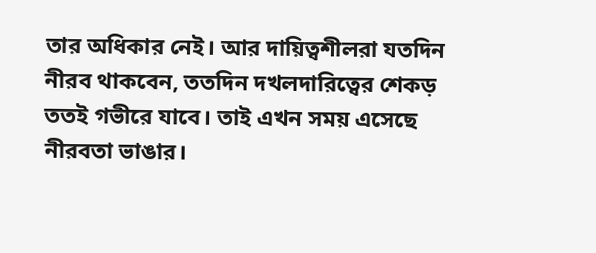তার অধিকার নেই। আর দায়িত্বশীলরা যতদিন নীরব থাকবেন, ততদিন দখলদারিত্বের শেকড় ততই গভীরে যাবে। তাই এখন সময় এসেছে নীরবতা ভাঙার।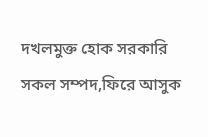দখলমুক্ত হোক সরকারি সকল সম্পদ,ফিরে আসুক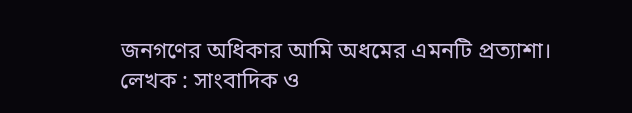জনগণের অধিকার আমি অধমের এমনটি প্রত্যাশা। লেখক : সাংবাদিক ও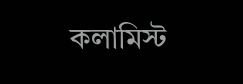কলামিস্ট